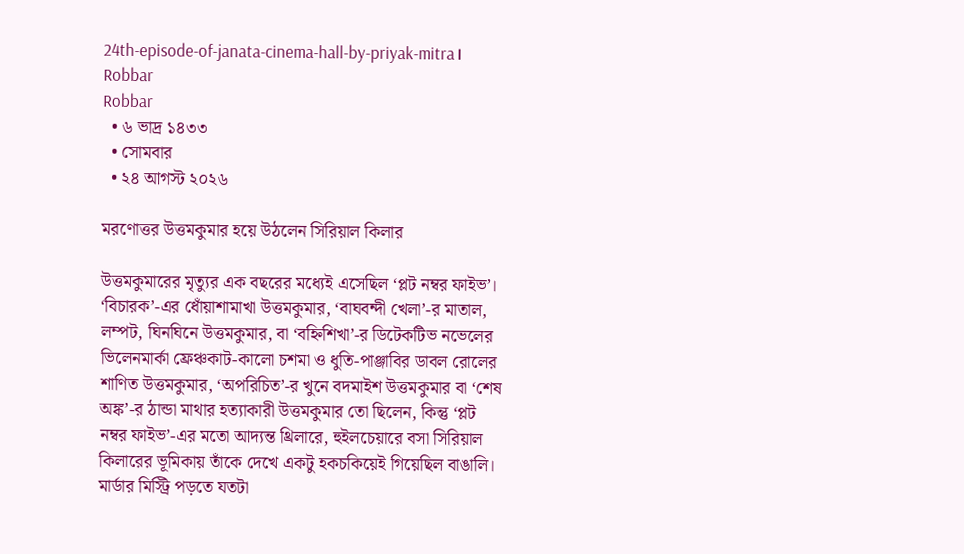24th-episode-of-janata-cinema-hall-by-priyak-mitra। Robbar
Robbar
  • ৬ ভাদ্র ১৪৩৩
  • সোমবার
  • ২৪ আগস্ট ২০২৬

মরণোত্তর উত্তমকুমার হয়ে উঠলেন সি‌রিয়াল কিলার

উত্তমকুমারের মৃত্যুর এক বছরের মধ্যেই এসেছিল ‘প্লট নম্বর ফাইভ’। ‘বিচারক’-এর ধোঁয়াশামাখা উত্তমকুমার, ‘বাঘবন্দী খেলা’-র মাতাল, লম্পট, ঘিনঘিনে উত্তমকুমার, বা ‘বহ্নিশিখা’-র ডিটেকটিভ নভেলের ভিলেনমার্কা ফ্রেঞ্চকাট-কালো চশমা ও ধুতি-পাঞ্জাবির ডাবল রোলের শাণিত উত্তমকুমার, ‘অপরিচিত’-র খুনে বদমাইশ উত্তমকুমার বা ‘শেষ অঙ্ক’-র ঠান্ডা মাথার হত্যাকারী উত্তমকুমার তো ছিলেন, কিন্তু ‘প্লট নম্বর ফাইভ’-এর মতো আদ্যন্ত থ্রিলারে, হুইলচেয়ারে বসা সিরিয়াল কিলারের ভূমিকায় তাঁকে দেখে একটু হকচকিয়েই গিয়েছিল বাঙালি। মার্ডার মিস্ট্রি পড়তে যতটা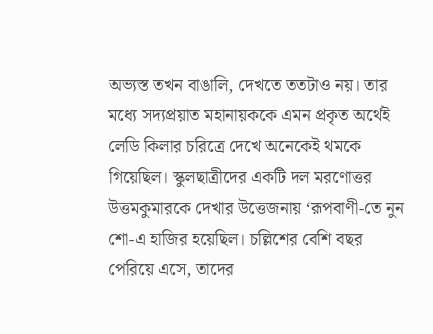অভ্যস্ত তখন বাঙালি, দেখতে ততটাও নয়। তার মধ্যে সদ্যপ্রয়াত মহানায়ককে এমন প্রকৃত অর্থেই লেডি কিলার চরিত্রে দেখে অনেকেই থমকে গিয়েছিল। স্কুলছাত্রীদের একটি দল মরণোত্তর উত্তমকুমারকে দেখার উত্তেজনায় ‘রূপবাণী-তে নুন শো-এ হাজির হয়েছিল। চল্লিশের বেশি বছর পেরিয়ে এসে, তাদের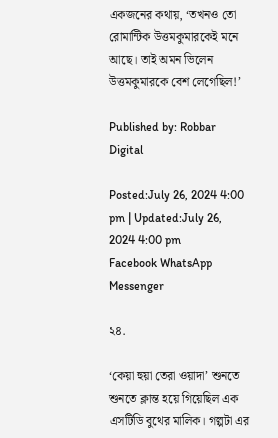একজনের কথায়, ‘তখনও তো রোমান্টিক উত্তমকুমারকেই মনে আছে। তাই অমন ভিলেন উত্তমকুমারকে বেশ লেগেছিল!’

Published by: Robbar Digital

Posted:July 26, 2024 4:00 pm | Updated:July 26, 2024 4:00 pm
Facebook WhatsApp Messenger

২৪.

‘কেয়া হুয়া তেরা ওয়াদা’ শুনতে শুনতে ক্লান্ত হয়ে গিয়েছিল এক এসটিডি বুথের মালিক। গল্পটা এর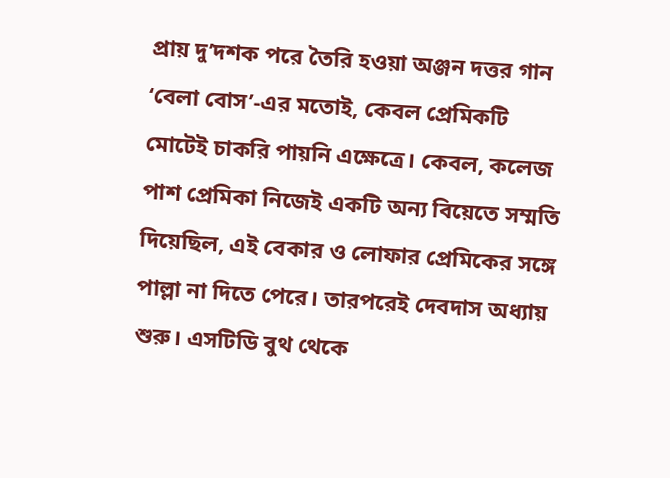প্রায় দু’দশক পরে তৈরি হওয়া অঞ্জন দত্তর গান ‘বেলা বোস’-এর মতোই, কেবল প্রেমিকটি মোটেই চাকরি পায়নি এক্ষেত্রে। কেবল, কলেজ পাশ প্রেমিকা নিজেই একটি অন্য বিয়েতে সম্মতি দিয়েছিল, এই বেকার ও লোফার প্রেমিকের সঙ্গে পাল্লা না দিতে পেরে। তারপরেই দেবদাস অধ্যায় শুরু। এসটিডি বুথ থেকে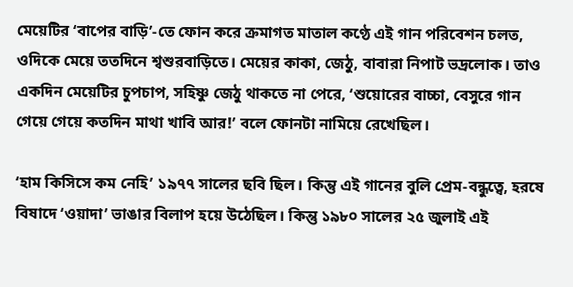মেয়েটির ‘বাপের বাড়ি’-তে ফোন করে ক্রমাগত মাতাল কণ্ঠে এই গান পরিবেশন চলত, ওদিকে মেয়ে ততদিনে শ্বশুরবাড়িতে। মেয়ের কাকা, জেঠু, বাবারা নিপাট ভদ্রলোক। তাও একদিন মেয়েটির চুপচাপ, সহিষ্ণু জেঠু থাকতে না পেরে, ‘শুয়োরের বাচ্চা, বেসুরে গান গেয়ে গেয়ে কতদিন মাথা খাবি আর!’ বলে ফোনটা নামিয়ে রেখেছিল।

‘হাম কিসিসে কম নেহি’ ১৯৭৭ সালের ছবি ছিল। কিন্তু এই গানের বুলি প্রেম-বন্ধুত্বে, হরষে বিষাদে ‘ওয়াদা’ ভাঙার বিলাপ হয়ে উঠেছিল। কিন্তু ১৯৮০ সালের ২৫ জুলাই এই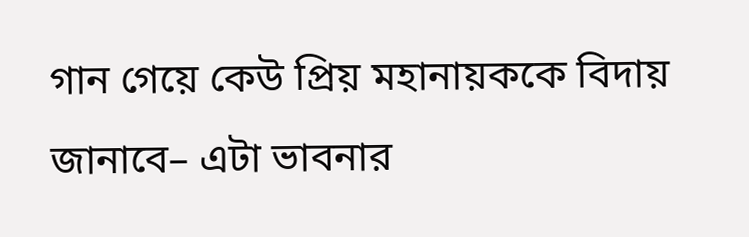গান গেয়ে কেউ প্রিয় মহানায়ককে বিদায় জানাবে– এটা ভাবনার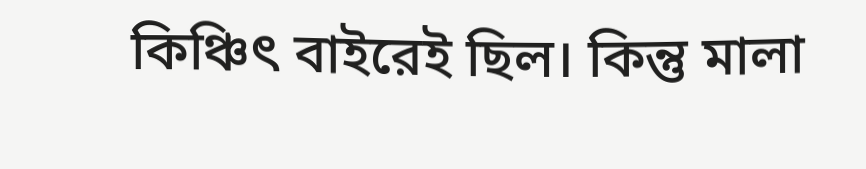কিঞ্চিৎ বাইরেই ছিল। কিন্তু মালা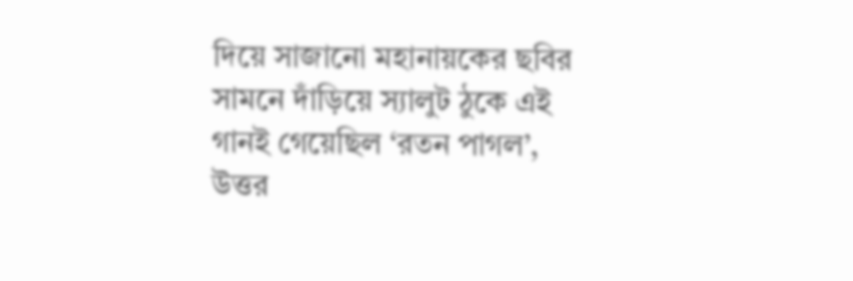দিয়ে সাজানো মহানায়কের ছবির সামনে দাঁড়িয়ে স্যালুট ঠুকে এই গানই গেয়েছিল ‘রতন পাগল’, উত্তর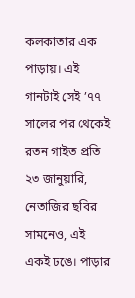কলকাতার এক পাড়ায়। এই গানটাই সেই ’৭৭ সালের পর থেকেই রতন গাইত প্রতি ২৩ জানুয়ারি, নেতাজির ছবির সামনেও, এই একই ঢঙে। পাড়ার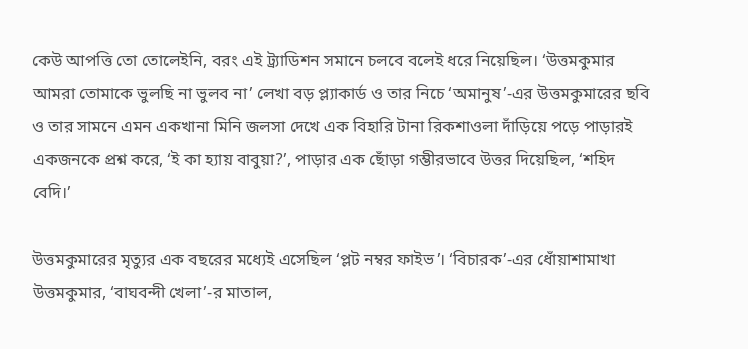কেউ আপত্তি তো তোলেইনি, বরং এই ট্র্যাডিশন সমানে চলবে বলেই ধরে নিয়েছিল। ‘উত্তমকুমার আমরা তোমাকে ভুলছি না ভুলব না’ লেখা বড় প্ল্যাকার্ড ও তার নিচে ‘অমানুষ’-এর উত্তমকুমারের ছবি ও তার সামনে এমন একখানা মিনি জলসা দেখে এক বিহারি টানা রিকশাওলা দাঁড়িয়ে পড়ে পাড়ারই একজনকে প্রশ্ন করে, ‘ই কা হ্যায় বাবুয়া?’, পাড়ার এক ছোঁড়া গম্ভীরভাবে উত্তর দিয়েছিল, ‘শহিদ বেদি।’

উত্তমকুমারের মৃত্যুর এক বছরের মধ্যেই এসেছিল ‘প্লট নম্বর ফাইভ’। ‘বিচারক’-এর ধোঁয়াশামাখা উত্তমকুমার, ‘বাঘবন্দী খেলা’-র মাতাল,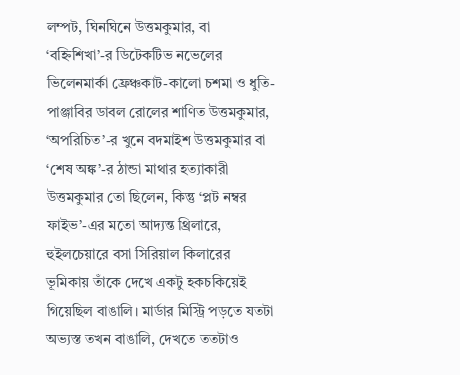লম্পট, ঘিনঘিনে উত্তমকুমার, বা ‘বহ্নিশিখা’-র ডিটেকটিভ নভেলের ভিলেনমার্কা ফ্রেঞ্চকাট-কালো চশমা ও ধুতি-পাঞ্জাবির ডাবল রোলের শাণিত উত্তমকুমার, ‘অপরিচিত’-র খুনে বদমাইশ উত্তমকুমার বা ‘শেষ অঙ্ক’-র ঠান্ডা মাথার হত্যাকারী উত্তমকুমার তো ছিলেন, কিন্তু ‘প্লট নম্বর ফাইভ’-এর মতো আদ্যন্ত থ্রিলারে, হুইলচেয়ারে বসা সিরিয়াল কিলারের ভূমিকায় তাঁকে দেখে একটু হকচকিয়েই গিয়েছিল বাঙালি। মার্ডার মিস্ট্রি পড়তে যতটা অভ্যস্ত তখন বাঙালি, দেখতে ততটাও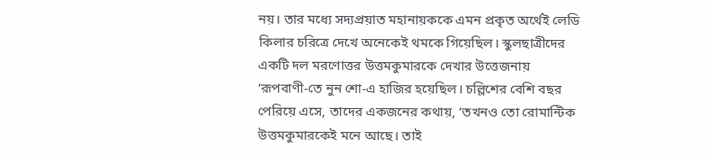নয়। তার মধ্যে সদ্যপ্রয়াত মহানায়ককে এমন প্রকৃত অর্থেই লেডি কিলার চরিত্রে দেখে অনেকেই থমকে গিয়েছিল। স্কুলছাত্রীদের একটি দল মরণোত্তর উত্তমকুমারকে দেখার উত্তেজনায় ‘রূপবাণী-তে নুন শো-এ হাজির হয়েছিল। চল্লিশের বেশি বছর পেরিয়ে এসে, তাদের একজনের কথায়, ‘তখনও তো রোমান্টিক উত্তমকুমারকেই মনে আছে। তাই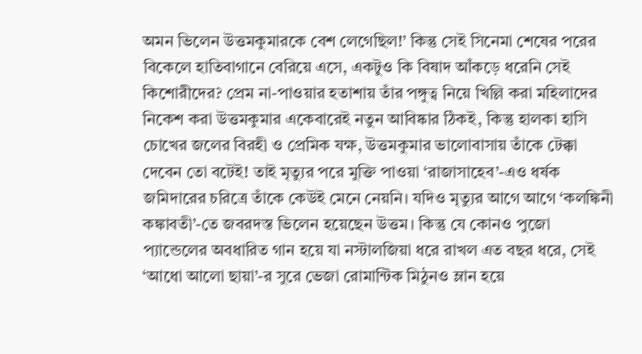অমন ভিলেন উত্তমকুমারকে বেশ লেগেছিল!’ কিন্তু সেই সিনেমা শেষের পরের বিকেলে হাতিবাগানে বেরিয়ে এসে, একটুও কি বিষাদ আঁকড়ে ধরেনি সেই কিশোরীদের? প্রেম না-পাওয়ার হতাশায় তাঁর পঙ্গুত্ব নিয়ে খিল্লি করা মহিলাদের নিকেশ করা উত্তমকুমার একেবারেই নতুন আবিষ্কার ঠিকই, কিন্তু হালকা হাসি চোখের জলের বিরহী ও প্রেমিক যক্ষ, উত্তমকুমার ভালোবাসায় তাঁকে টেক্কা দেবেন তো বটেই! তাই মৃত্যুর পরে মুক্তি পাওয়া ‘রাজাসাহেব’-এও ধর্ষক জমিদারের চরিত্রে তাঁকে কেউই মেনে নেয়নি। যদিও মৃত্যুর আগে আগে ‘কলঙ্কিনী কঙ্কাবতী’-তে জবরদস্ত ভিলেন হয়েছেন উত্তম। কিন্তু যে কোনও পুজো প্যান্ডেলের অবধারিত গান হয়ে যা নস্টালজিয়া ধরে রাখল এত বছর ধরে, সেই ‘আধো আলো ছায়া’-র সুরে ভেজা রোমান্টিক মিঠুনও ম্লান হয়ে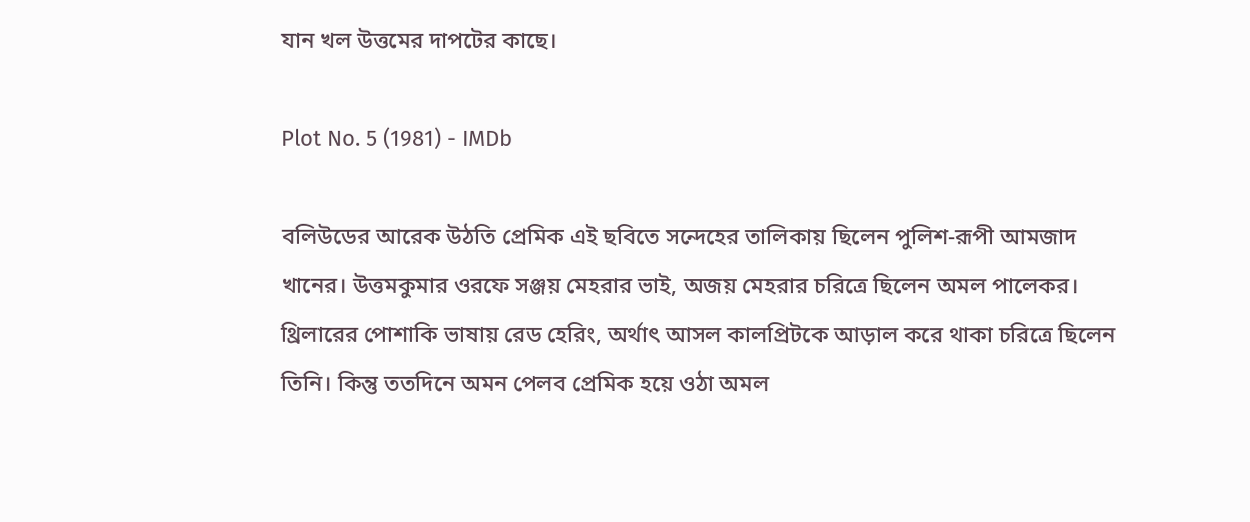যান খল উত্তমের দাপটের কাছে।

Plot No. 5 (1981) - IMDb

বলিউডের আরেক উঠতি প্রেমিক এই ছবিতে সন্দেহের তালিকায় ছিলেন পুলিশ-রূপী আমজাদ খানের। উত্তমকুমার ওরফে সঞ্জয় মেহরার ভাই, অজয় মেহরার চরিত্রে ছিলেন অমল পালেকর। থ্রিলারের পোশাকি ভাষায় রেড হেরিং, অর্থাৎ আসল কালপ্রিটকে আড়াল করে থাকা চরিত্রে ছিলেন তিনি। কিন্তু ততদিনে অমন পেলব প্রেমিক হয়ে ওঠা অমল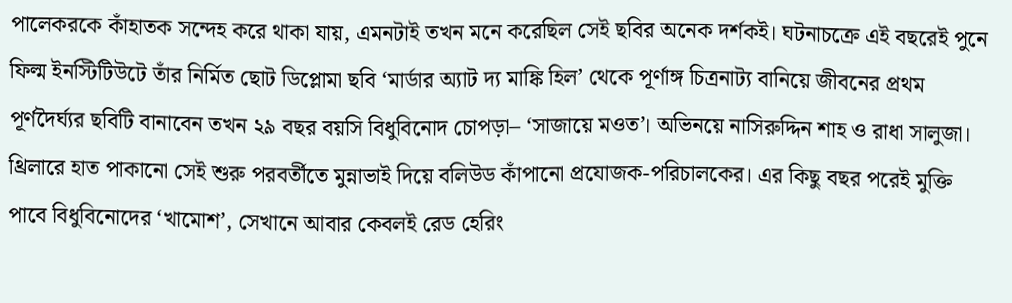পালেকরকে কাঁহাতক সন্দেহ করে থাকা যায়, এমনটাই তখন মনে করেছিল সেই ছবির অনেক দর্শকই। ঘটনাচক্রে এই বছরেই পুনে ফিল্ম ইনস্টিটিউটে তাঁর নির্মিত ছোট ডিপ্লোমা ছবি ‘মার্ডার অ্যাট দ্য মাঙ্কি হিল’ থেকে পূর্ণাঙ্গ চিত্রনাট্য বানিয়ে জীবনের প্রথম পূর্ণদৈর্ঘ্যর ছবিটি বানাবেন তখন ২৯ বছর বয়সি বিধুবিনোদ চোপড়া– ‘সাজায়ে মওত’। অভিনয়ে নাসিরুদ্দিন শাহ ও রাধা সালুজা। থ্রিলারে হাত পাকানো সেই শুরু পরবর্তীতে মুন্নাভাই দিয়ে বলিউড কাঁপানো প্রযোজক-পরিচালকের। এর কিছু বছর পরেই মুক্তি পাবে বিধুবিনোদের ‘খামোশ’, সেখানে আবার কেবলই রেড হেরিং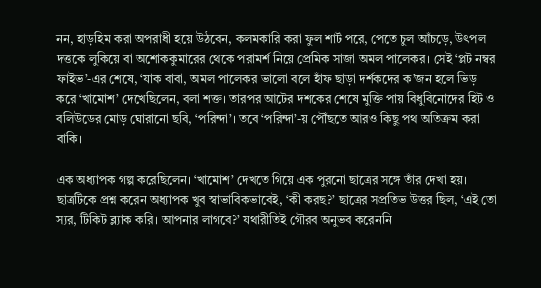নন, হাড়হিম করা অপরাধী হয়ে উঠবেন, কলমকারি করা ফুল শার্ট পরে, পেতে চুল আঁচড়ে, উৎপল দত্তকে লুকিয়ে বা অশোককুমারের থেকে পরামর্শ নিয়ে প্রেমিক সাজা অমল পালেকর। সেই ‘প্লট নম্বর ফাইভ’-এর শেষে, ‘যাক বাবা, অমল পালেকর ভালো বলে হাঁফ ছাড়া দর্শকদের ক’জন হলে ভিড় করে ‘খামোশ’ দেখেছিলেন, বলা শক্ত। তারপর আটের দশকের শেষে মুক্তি পায় বিধুবিনোদের হিট ও বলিউডের মোড় ঘোরানো ছবি, ‘পরিন্দা’। তবে ‘পরিন্দা’-য় পৌঁছতে আরও কিছু পথ অতিক্রম করা বাকি।

এক অধ্যাপক গল্প করেছিলেন। ‘খামোশ’ দেখতে গিয়ে এক পুরনো ছাত্রের সঙ্গে তাঁর দেখা হয়। ছাত্রটিকে প্রশ্ন করেন অধ্যাপক খুব স্বাভাবিকভাবেই, ‘কী করছ?’ ছাত্রের সপ্রতিভ উত্তর ছিল, ‘এই তো স্যর, টিকিট ব্ল্যাক করি। আপনার লাগবে?’ যথারীতিই গৌরব অনুভব করেননি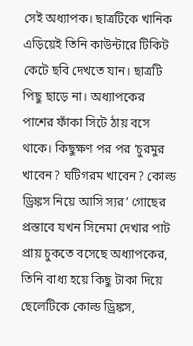সেই অধ্যাপক। ছাত্রটিকে খানিক এড়িয়েই তিনি কাউন্টারে টিকিট কেটে ছবি দেখতে যান। ছাত্রটি পিছু ছাড়ে না। অধ্যাপকের পাশের ফাঁকা সিটে ঠায় বসে থাকে। কিছুক্ষণ পর পর ‘চুরমুর খাবেন? ঘটিগরম খাবেন? কোল্ড ড্রিঙ্কস নিয়ে আসি স্যর’ গোছের প্রস্তাবে যখন সিনেমা দেখার পাট প্রায় চুকতে বসেছে অধ্যাপকের, তিনি বাধ্য হয়ে কিছু টাকা দিয়ে ছেলেটিকে কোল্ড ড্রিঙ্কস,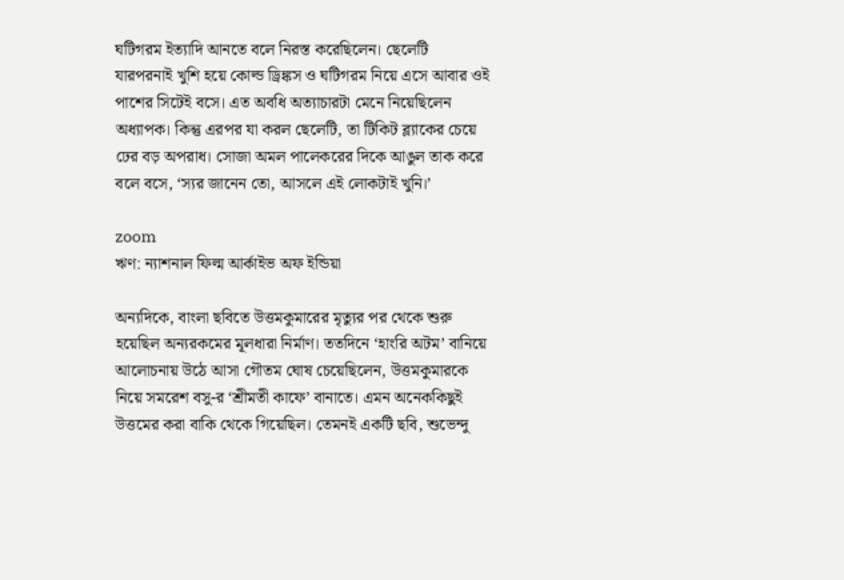ঘটিগরম ইত্যাদি আনতে বলে নিরস্ত করেছিলেন। ছেলেটি যারপরনাই খুশি হয়ে কোল্ড ড্রিঙ্কস ও ঘটিগরম নিয়ে এসে আবার ওই পাশের সিটেই বসে। এত অবধি অত্যাচারটা মেনে নিয়েছিলেন অধ্যাপক। কিন্তু এরপর যা করল ছেলেটি, তা টিকিট ব্ল্যাকের চেয়ে ঢের বড় অপরাধ। সোজা অমল পালেকরের দিকে আঙুল তাক করে বলে বসে, ‘স্যর জানেন তো, আসলে এই লোকটাই খুনি।’

zoom
ঋণ: ন্যাশনাল ফিল্ম আর্কাইভ অফ ইন্ডিয়া

অন্যদিকে, বাংলা ছবিতে উত্তমকুমারের মৃত্যুর পর থেকে শুরু হয়েছিল অন্যরকমের মূলধারা নির্মাণ। ততদিনে ‘হাংরি অটম’ বানিয়ে আলোচনায় উঠে আসা গৌতম ঘোষ চেয়েছিলেন, উত্তমকুমারকে নিয়ে সমরেশ বসু-র ‘শ্রীমতী কাফে’ বানাতে। এমন অনেককিছুই উত্তমের করা বাকি থেকে গিয়েছিল। তেমনই একটি ছবি, শুভেন্দু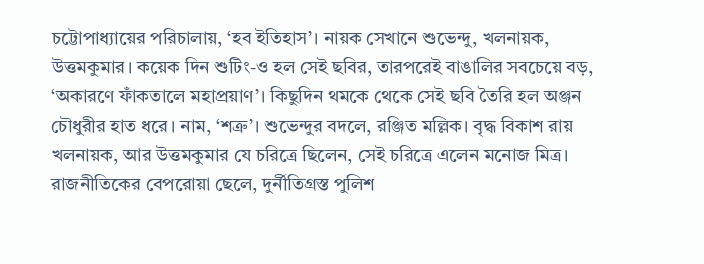চট্টোপাধ্যায়ের পরিচালায়, ‘হব ইতিহাস’। নায়ক সেখানে শুভেন্দু, খলনায়ক, উত্তমকুমার। কয়েক দিন শুটিং-ও হল সেই ছবির, তারপরেই বাঙালির সবচেয়ে বড়, ‘অকারণে ফাঁকতালে মহাপ্রয়াণ’। কিছুদিন থমকে থেকে সেই ছবি তৈরি হল অঞ্জন চৌধুরীর হাত ধরে। নাম, ‘শত্রু’। শুভেন্দুর বদলে, রঞ্জিত মল্লিক। বৃদ্ধ বিকাশ রায় খলনায়ক, আর উত্তমকুমার যে চরিত্রে ছিলেন, সেই চরিত্রে এলেন মনোজ মিত্র। রাজনীতিকের বেপরোয়া ছেলে, দুর্নীতিগ্রস্ত পুলিশ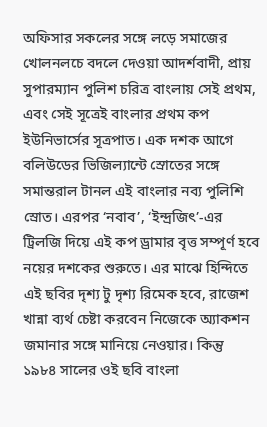অফিসার সকলের সঙ্গে লড়ে সমাজের খোলনলচে বদলে দেওয়া আদর্শবাদী, প্রায় সুপারম্যান পুলিশ চরিত্র বাংলায় সেই প্রথম, এবং সেই সূত্রেই বাংলার প্রথম কপ ইউনিভার্সের সূত্রপাত। এক দশক আগে বলিউডের ভিজিল্যান্টে স্রোতের সঙ্গে সমান্তরাল টানল এই বাংলার নব্য পুলিশি স্রোত। এরপর ‘নবাব’, ‘ইন্দ্রজিৎ’-এর ট্রিলজি দিয়ে এই কপ ড্রামার বৃত্ত সম্পূর্ণ হবে নয়ের দশকের শুরুতে। এর মাঝে হিন্দিতে এই ছবির দৃশ্য টু দৃশ্য রিমেক হবে, রাজেশ খান্না ব্যর্থ চেষ্টা করবেন নিজেকে অ্যাকশন জমানার সঙ্গে মানিয়ে নেওয়ার। কিন্তু ১৯৮৪ সালের ওই ছবি বাংলা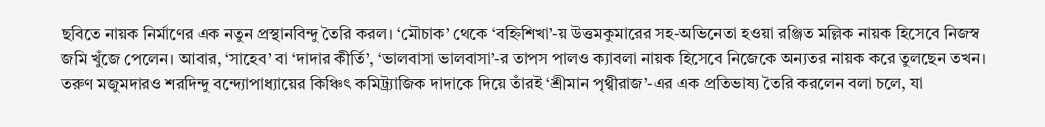ছবিতে নায়ক নির্মাণের এক নতুন প্রস্থানবিন্দু তৈরি করল। ‘মৌচাক’ থেকে ‘বহ্নিশিখা’-য় উত্তমকুমারের সহ-অভিনেতা হওয়া রঞ্জিত মল্লিক নায়ক হিসেবে নিজস্ব জমি খুঁজে পেলেন। আবার, ‘সাহেব’ বা ‘দাদার কীর্তি’, ‘ভালবাসা ভালবাসা’-র তাপস পালও ক্যাবলা নায়ক হিসেবে নিজেকে অন্যতর নায়ক করে তুলছেন তখন। তরুণ মজুমদারও শরদিন্দু বন্দ্যোপাধ্যায়ের কিঞ্চিৎ কমিট্র্যাজিক দাদাকে দিয়ে তাঁরই ‘শ্রীমান পৃথ্বীরাজ’-এর এক প্রতিভাষ্য তৈরি করলেন বলা চলে, যা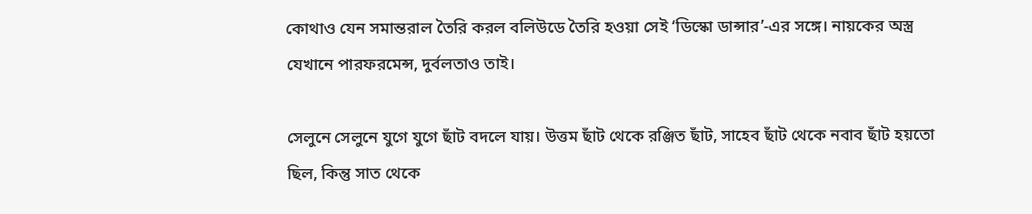কোথাও যেন সমান্তরাল তৈরি করল বলিউডে তৈরি হওয়া সেই ‘ডিস্কো ডান্সার’-এর সঙ্গে। নায়কের অস্ত্র যেখানে পারফরমেন্স, দুর্বলতাও তাই।

সেলুনে সেলুনে যুগে যুগে ছাঁট বদলে যায়। উত্তম ছাঁট থেকে রঞ্জিত ছাঁট, সাহেব ছাঁট থেকে নবাব ছাঁট হয়তো ছিল, কিন্তু সাত থেকে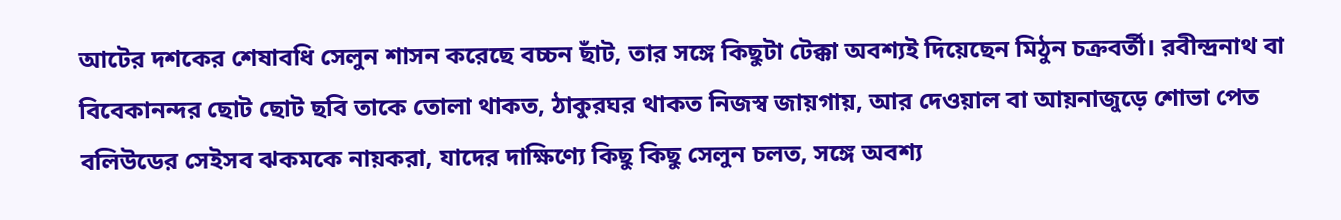আটের দশকের শেষাবধি সেলুন শাসন করেছে বচ্চন ছাঁট, তার সঙ্গে কিছুটা টেক্কা অবশ্যই দিয়েছেন মিঠুন চক্রবর্তী। রবীন্দ্রনাথ বা বিবেকানন্দর ছোট ছোট ছবি তাকে তোলা থাকত, ঠাকুরঘর থাকত নিজস্ব জায়গায়, আর দেওয়াল বা আয়নাজুড়ে শোভা পেত বলিউডের সেইসব ঝকমকে নায়করা, যাদের দাক্ষিণ্যে কিছু কিছু সেলুন চলত, সঙ্গে অবশ্য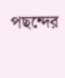পছন্দের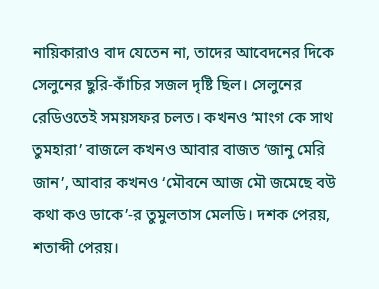নায়িকারাও বাদ যেতেন না, তাদের আবেদনের দিকে সেলুনের ছুরি-কাঁচির সজল দৃষ্টি ছিল। সেলুনের রেডিওতেই সময়সফর চলত। কখনও ‘মাংগ কে সাথ তুমহারা’ বাজলে কখনও আবার বাজত ‘জানু মেরি জান’, আবার কখনও ‘মৌবনে আজ মৌ জমেছে বউ কথা কও ডাকে’-র তুমুলতাস মেলডি। দশক পেরয়, শতাব্দী পেরয়।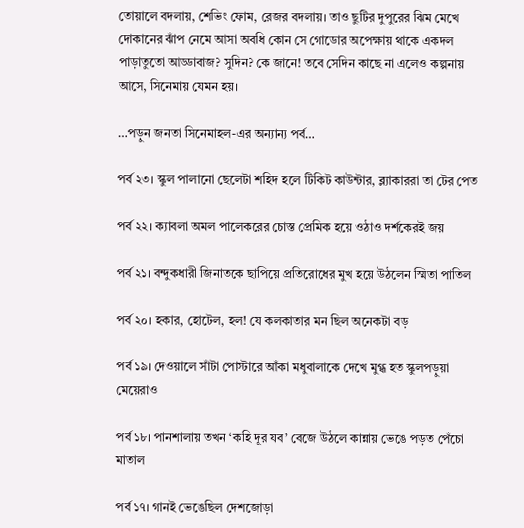তোয়ালে বদলায়, শেভিং ফোম, রেজর বদলায়। তাও ছুটির দুপুরের ঝিম মেখে দোকানের ঝাঁপ নেমে আসা অবধি কোন সে গোডোর অপেক্ষায় থাকে একদল পাড়াতুতো আড্ডাবাজ? সুদিন? কে জানে! তবে সেদিন কাছে না এলেও কল্পনায় আসে, সিনেমায় যেমন হয়।

…পড়ুন জনতা সিনেমাহল-এর অন্যান্য পর্ব…

পর্ব ২৩। স্কুল পালানো ছেলেটা শহিদ হলে টিকিট কাউন্টার, ব্ল‍্যাকাররা তা টের পেত

পর্ব ২২। ক‍্যাবলা অমল পালেকরের চোস্ত প্রেমিক হয়ে ওঠাও দর্শকেরই জয়

পর্ব ২১। বন্দুকধারী জিনাতকে ছাপিয়ে প্রতিরোধের মুখ হয়ে উঠলেন স্মিতা পাতিল

পর্ব ২০। হকার, হোটেল, হল! যে কলকাতার মন ছিল অনেকটা বড়

পর্ব ১৯। দেওয়ালে সাঁটা পোস্টারে আঁকা মধুবালাকে দেখে মুগ্ধ হত স্কুলপড়ুয়া মেয়েরাও

পর্ব ১৮। পানশালায় তখন ‘কহি দূর যব’ বেজে উঠলে কান্নায় ভেঙে পড়ত পেঁচো মাতাল

পর্ব ১৭। গানই ভেঙেছিল দেশজোড়া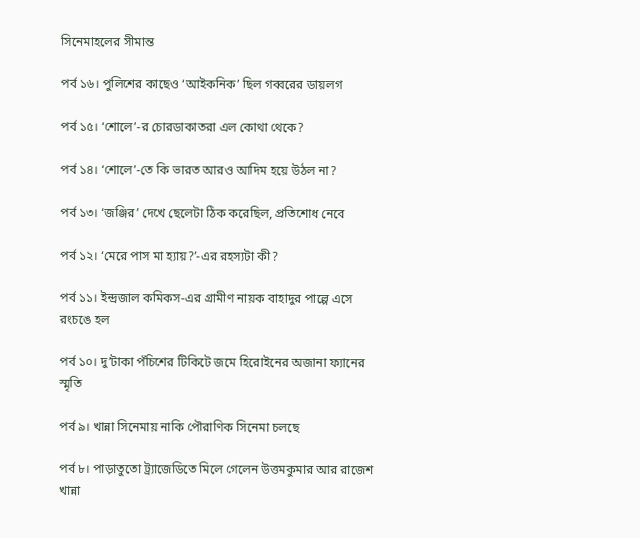সিনেমাহলের সীমান্ত

পর্ব ১৬। পুলিশের কাছেও ‘আইকনিক’ ছিল গব্বরের ডায়লগ

পর্ব ১৫। ‘শোলে’-র চোরডাকাত‍রা এল কোথা থেকে?

পর্ব ১৪। ‘শোলে’-তে কি ভারত আরও আদিম হয়ে উঠল না?

পর্ব ১৩। ‘জঞ্জির’ দেখে ছেলেটা ঠিক করেছিল, প্রতিশোধ নেবে

পর্ব ১২। ‘মেরে পাস মা হ্যায়?’-এর রহস্যটা কী?

পর্ব ১১। ইন্দ্রজাল কমিকস-এর গ্রামীণ নায়ক বাহাদুর পাল্পে এসে রংচঙে হল

পর্ব ১০। দু’টাকা পঁচিশের টিকিটে জমে হিরোইনের অজানা ফ‍্যানের স্মৃতি

পর্ব ৯। খান্না সিনেমায় নাকি পৌরাণিক সিনেমা চলছে

পর্ব ৮। পাড়াতুতো ট্র্যাজেডিতে মিলে গেলেন উত্তমকুমার আর রাজেশ খান্না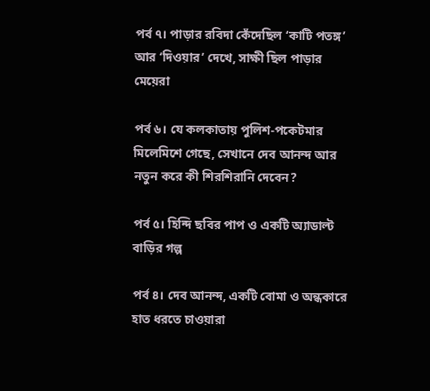পর্ব ৭। পাড়ার রবিদা কেঁদেছিল ‘কাটি পতঙ্গ’ আর ‘দিওয়ার’ দেখে, সাক্ষী ছিল পাড়ার মেয়েরা

পর্ব ৬। যে কলকাতায় পুলিশ-পকেটমার মিলেমিশে গেছে, সেখানে দেব আনন্দ আর নতুন করে কী শিরশিরানি দেবেন?

পর্ব ৫। হিন্দি ছবির পাপ ও একটি অ্যাডাল্ট বাড়ির গল্প

পর্ব ৪। দেব আনন্দ, একটি বোমা ও অন্ধকারে হাত ধরতে চাওয়ারা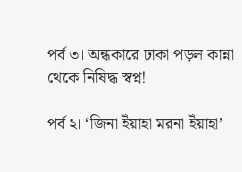পর্ব ৩। অন্ধকারে ঢাকা পড়ল কান্না থেকে নিষিদ্ধ স্বপ্ন!

পর্ব ২। ‘জিনা ইঁয়াহা মরনা ইঁয়াহা’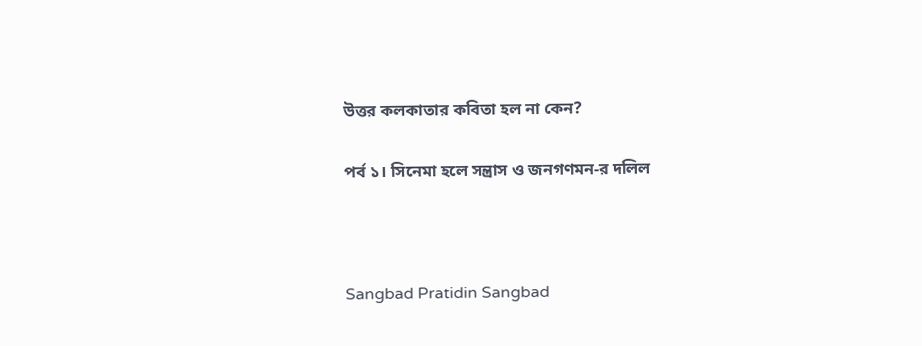উত্তর কলকাতার কবিতা হল না কেন?

পর্ব ‌১। সিনেমা হলে সন্ত্রাস ও জনগণমন-র দলিল



Sangbad Pratidin Sangbad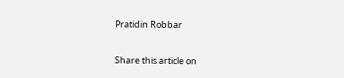Pratidin Robbar

Share this article on